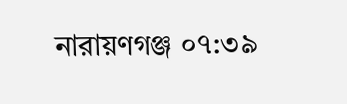নারায়ণগঞ্জ ০৭:৩৯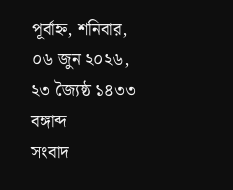পূর্বাহ্ন, শনিবার, ০৬ জুন ২০২৬, ২৩ জ্যৈষ্ঠ ১৪৩৩ বঙ্গাব্দ
সংবাদ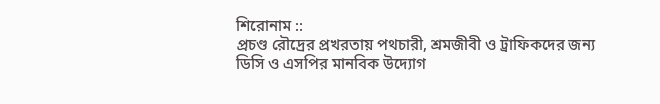শিরোনাম ::
প্রচণ্ড রৌদ্রের প্রখরতায় পথচারী, শ্রমজীবী ও ট্রাফিকদের জন্য ডিসি ও এসপির মানবিক উদ্যোগ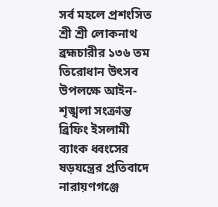সর্ব মহলে প্রশংসিত শ্রী শ্রী লোকনাথ ব্রহ্মচারীর ১৩৬ তম তিরোধান উৎসব উপলক্ষে আইন-শৃঙ্খলা সংক্রান্ত ব্রিফিং ইসলামী ব্যাংক ধ্বংসের ষড়যন্ত্রের প্রতিবাদে নারায়ণগঞ্জে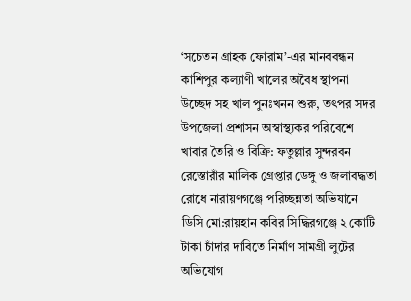‘সচেতন গ্রাহক ফোরাম’-এর মানববন্ধন কাশিপুর কল্যাণী খালের অবৈধ স্থাপনা উচ্ছেদ সহ খাল পুনঃখনন শুরু, তৎপর সদর উপজেলা প্রশাসন অস্বাস্থ্যকর পরিবেশে খাবার তৈরি ও বিক্রি: ফতুল্লার সুন্দরবন রেস্তোরাঁর মালিক গ্রেপ্তার ডেঙ্গু ও জলাবদ্ধতা রোধে নারায়ণগঞ্জে পরিচ্ছন্নতা অভিযানে ডিসি মো:রায়হান কবির সিদ্ধিরগঞ্জে ২ কোটি টাকা চাঁদার দাবিতে নির্মাণ সামগ্রী লুটের অভিযোগ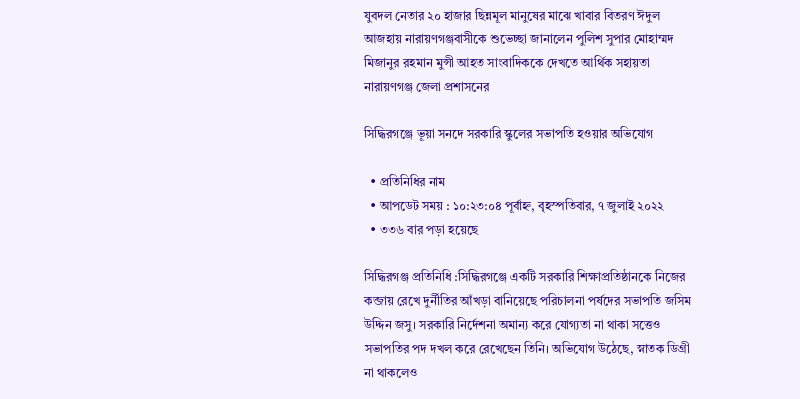যুবদল নেতার ২০ হাজার ছিন্নমূল মানুষের মাঝে খাবার বিতরণ ঈদুল আজহায় নারায়ণগঞ্জবাসীকে শুভেচ্ছা জানালেন পুলিশ সুপার মোহাম্মদ মিজানুর রহমান মুন্সী আহত সাংবাদিককে দেখতে আর্থিক সহায়তা নারায়ণগঞ্জ জেলা প্রশাসনের

সিদ্ধিরগঞ্জে ভূয়া সনদে সরকারি স্কুলের সভাপতি হওয়ার অভিযোগ

  • প্রতিনিধির নাম
  • আপডেট সময় : ১০:২৩:০৪ পূর্বাহ্ন, বৃহস্পতিবার, ৭ জুলাই ২০২২
  • ৩৩৬ বার পড়া হয়েছে

সিদ্ধিরগঞ্জ প্রতিনিধি :সিদ্ধিরগঞ্জে একটি সরকারি শিক্ষাপ্রতিষ্ঠানকে নিজের কব্জায় রেখে দুর্নীতির আঁখড়া বানিয়েছে পরিচালনা পর্ষদের সভাপতি জসিম উদ্দিন জসু। সরকারি নির্দেশনা অমান্য করে যোগ্যতা না থাকা সত্তেও সভাপতির পদ দখল করে রেখেছেন তিনি। অভিযোগ উঠেছে, স্নাতক ডিগ্রী না থাকলেও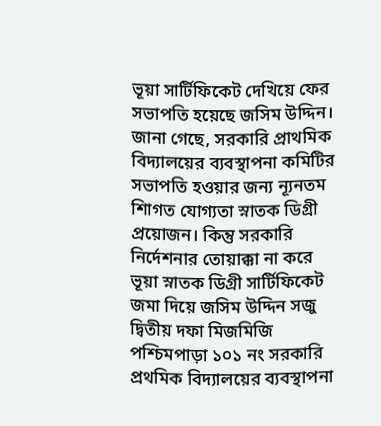ভূয়া সার্টিফিকেট দেখিয়ে ফের সভাপতি হয়েছে জসিম উদ্দিন।
জানা গেছে, সরকারি প্রাথমিক বিদ্যালয়ের ব্যবস্থাপনা কমিটির সভাপতি হওয়ার জন্য ন্যূনতম শিাগত যোগ্যতা স্নাতক ডিগ্রী প্রয়োজন। কিন্তু সরকারি নির্দেশনার তোয়াক্কা না করে ভূয়া স্নাতক ডিগ্রী সার্টিফিকেট জমা দিয়ে জসিম উদ্দিন সজু দ্বিতীয় দফা মিজমিজি পশ্চিমপাড়া ১০১ নং সরকারি প্রথমিক বিদ্যালয়ের ব্যবস্থাপনা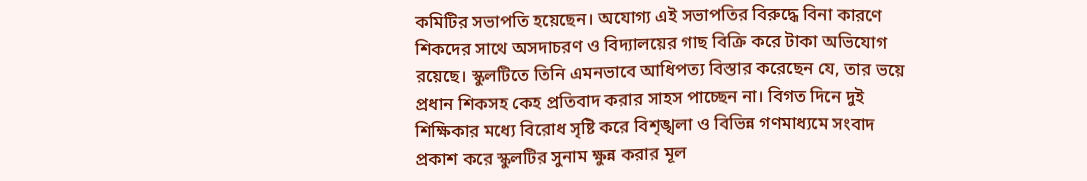কমিটির সভাপতি হয়েছেন। অযোগ্য এই সভাপতির বিরুদ্ধে বিনা কারণে শিকদের সাথে অসদাচরণ ও বিদ্যালয়ের গাছ বিক্রি করে টাকা অভিযোগ রয়েছে। স্কুলটিতে তিনি এমনভাবে আধিপত্য বিস্তার করেছেন যে, তার ভয়ে প্রধান শিকসহ কেহ প্রতিবাদ করার সাহস পাচ্ছেন না। বিগত দিনে দুই শিক্ষিকার মধ্যে বিরোধ সৃষ্টি করে বিশৃঙ্খলা ও বিভিন্ন গণমাধ্যমে সংবাদ প্রকাশ করে স্কুলটির সুনাম ক্ষুন্ন করার মূল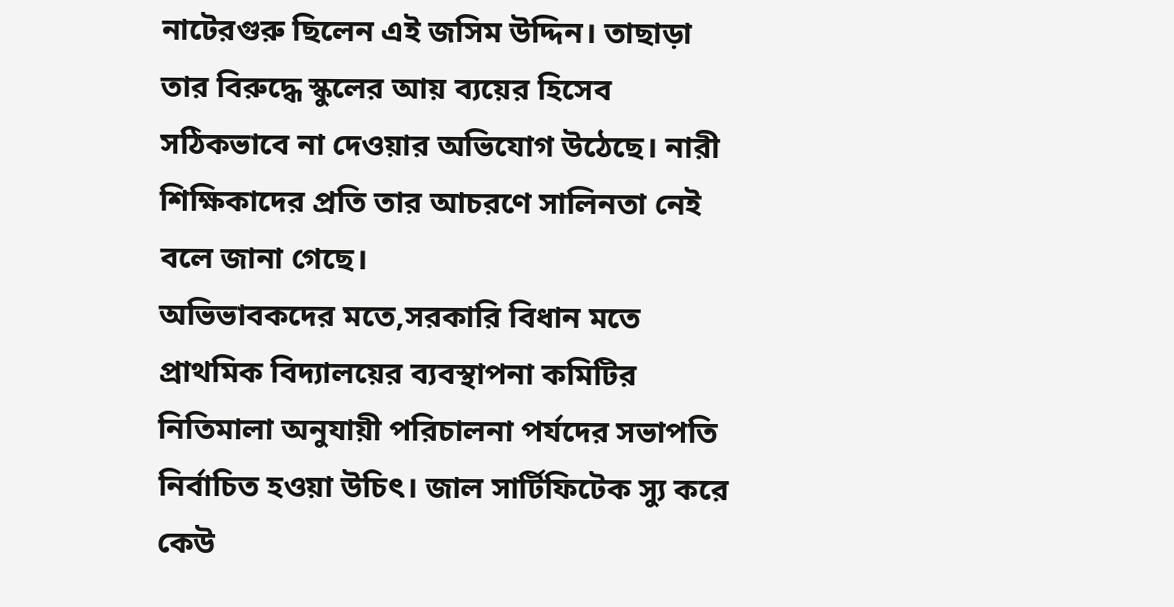নাটেরগুরু ছিলেন এই জসিম উদ্দিন। তাছাড়া তার বিরুদ্ধে স্কুলের আয় ব্যয়ের হিসেব সঠিকভাবে না দেওয়ার অভিযোগ উঠেছে। নারী শিক্ষিকাদের প্রতি তার আচরণে সালিনতা নেই বলে জানা গেছে।
অভিভাবকদের মতে,সরকারি বিধান মতে প্রাথমিক বিদ্যালয়ের ব্যবস্থাপনা কমিটির নিতিমালা অনুযায়ী পরিচালনা পর্যদের সভাপতি নির্বাচিত হওয়া উচিৎ। জাল সার্টিফিটেক স্যু করে কেউ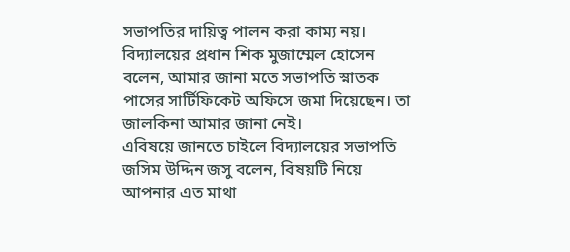সভাপতির দায়িত্ব পালন করা কাম্য নয়।
বিদ্যালয়ের প্রধান শিক মুজাম্মেল হোসেন বলেন, আমার জানা মতে সভাপতি স্নাতক পাসের সার্টিফিকেট অফিসে জমা দিয়েছেন। তা জালকিনা আমার জানা নেই।
এবিষয়ে জানতে চাইলে বিদ্যালয়ের সভাপতি জসিম উদ্দিন জসু বলেন, বিষয়টি নিয়ে আপনার এত মাথা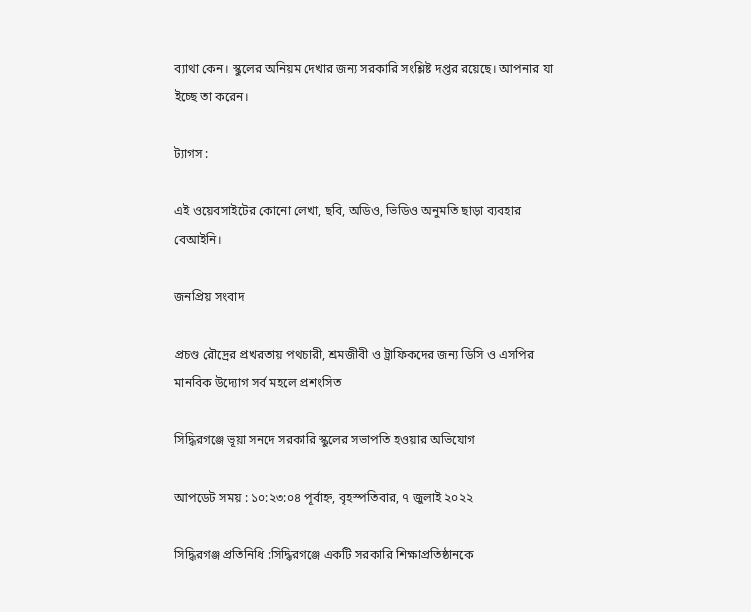ব্যাথা কেন। স্কুলের অনিয়ম দেখার জন্য সরকারি সংশ্লিষ্ট দপ্তর রয়েছে। আপনার যা ইচ্ছে তা করেন।

ট্যাগস :

এই ওয়েবসাইটের কোনো লেখা, ছবি, অডিও, ভিডিও অনুমতি ছাড়া ব্যবহার বেআইনি।

জনপ্রিয় সংবাদ

প্রচণ্ড রৌদ্রের প্রখরতায় পথচারী, শ্রমজীবী ও ট্রাফিকদের জন্য ডিসি ও এসপির মানবিক উদ্যোগ সর্ব মহলে প্রশংসিত

সিদ্ধিরগঞ্জে ভূয়া সনদে সরকারি স্কুলের সভাপতি হওয়ার অভিযোগ

আপডেট সময় : ১০:২৩:০৪ পূর্বাহ্ন, বৃহস্পতিবার, ৭ জুলাই ২০২২

সিদ্ধিরগঞ্জ প্রতিনিধি :সিদ্ধিরগঞ্জে একটি সরকারি শিক্ষাপ্রতিষ্ঠানকে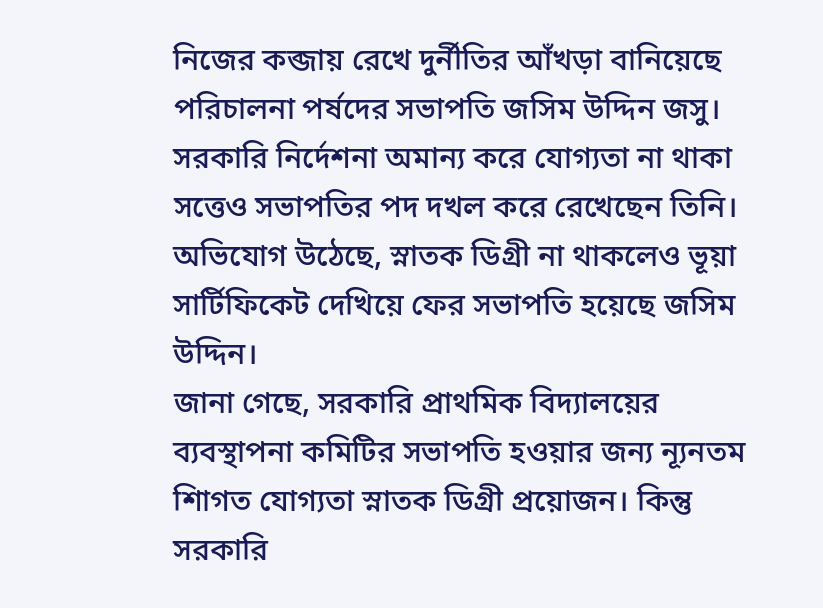নিজের কব্জায় রেখে দুর্নীতির আঁখড়া বানিয়েছে পরিচালনা পর্ষদের সভাপতি জসিম উদ্দিন জসু। সরকারি নির্দেশনা অমান্য করে যোগ্যতা না থাকা সত্তেও সভাপতির পদ দখল করে রেখেছেন তিনি। অভিযোগ উঠেছে, স্নাতক ডিগ্রী না থাকলেও ভূয়া সার্টিফিকেট দেখিয়ে ফের সভাপতি হয়েছে জসিম উদ্দিন।
জানা গেছে, সরকারি প্রাথমিক বিদ্যালয়ের ব্যবস্থাপনা কমিটির সভাপতি হওয়ার জন্য ন্যূনতম শিাগত যোগ্যতা স্নাতক ডিগ্রী প্রয়োজন। কিন্তু সরকারি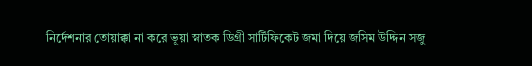নির্দেশনার তোয়াক্কা না করে ভূয়া স্নাতক ডিগ্রী সার্টিফিকেট জমা দিয়ে জসিম উদ্দিন সজু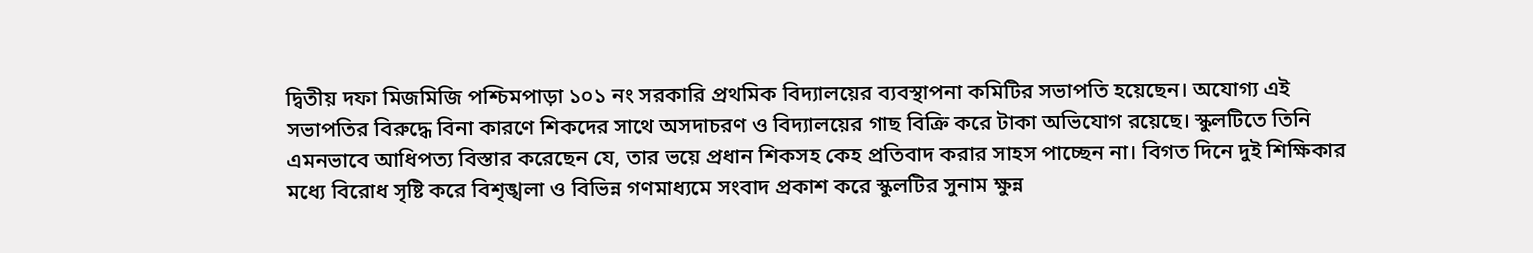দ্বিতীয় দফা মিজমিজি পশ্চিমপাড়া ১০১ নং সরকারি প্রথমিক বিদ্যালয়ের ব্যবস্থাপনা কমিটির সভাপতি হয়েছেন। অযোগ্য এই সভাপতির বিরুদ্ধে বিনা কারণে শিকদের সাথে অসদাচরণ ও বিদ্যালয়ের গাছ বিক্রি করে টাকা অভিযোগ রয়েছে। স্কুলটিতে তিনি এমনভাবে আধিপত্য বিস্তার করেছেন যে, তার ভয়ে প্রধান শিকসহ কেহ প্রতিবাদ করার সাহস পাচ্ছেন না। বিগত দিনে দুই শিক্ষিকার মধ্যে বিরোধ সৃষ্টি করে বিশৃঙ্খলা ও বিভিন্ন গণমাধ্যমে সংবাদ প্রকাশ করে স্কুলটির সুনাম ক্ষুন্ন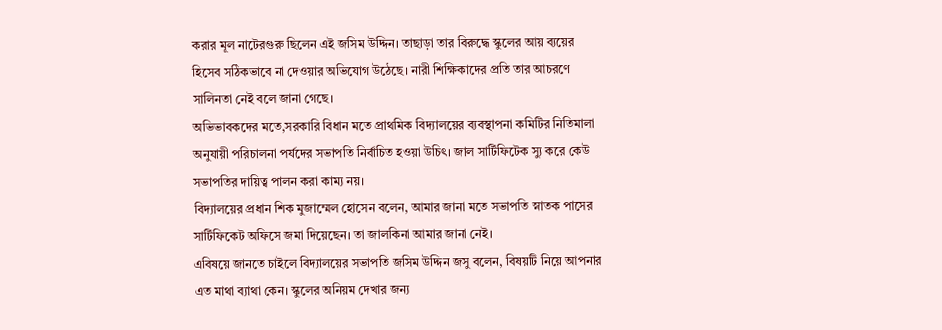করার মূল নাটেরগুরু ছিলেন এই জসিম উদ্দিন। তাছাড়া তার বিরুদ্ধে স্কুলের আয় ব্যয়ের হিসেব সঠিকভাবে না দেওয়ার অভিযোগ উঠেছে। নারী শিক্ষিকাদের প্রতি তার আচরণে সালিনতা নেই বলে জানা গেছে।
অভিভাবকদের মতে,সরকারি বিধান মতে প্রাথমিক বিদ্যালয়ের ব্যবস্থাপনা কমিটির নিতিমালা অনুযায়ী পরিচালনা পর্যদের সভাপতি নির্বাচিত হওয়া উচিৎ। জাল সার্টিফিটেক স্যু করে কেউ সভাপতির দায়িত্ব পালন করা কাম্য নয়।
বিদ্যালয়ের প্রধান শিক মুজাম্মেল হোসেন বলেন, আমার জানা মতে সভাপতি স্নাতক পাসের সার্টিফিকেট অফিসে জমা দিয়েছেন। তা জালকিনা আমার জানা নেই।
এবিষয়ে জানতে চাইলে বিদ্যালয়ের সভাপতি জসিম উদ্দিন জসু বলেন, বিষয়টি নিয়ে আপনার এত মাথা ব্যাথা কেন। স্কুলের অনিয়ম দেখার জন্য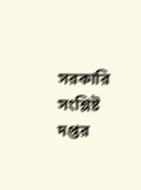সরকারি সংশ্লিষ্ট দপ্তর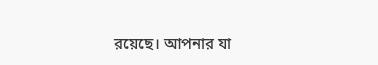রয়েছে। আপনার যা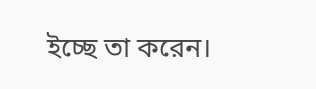ইচ্ছে তা করেন।